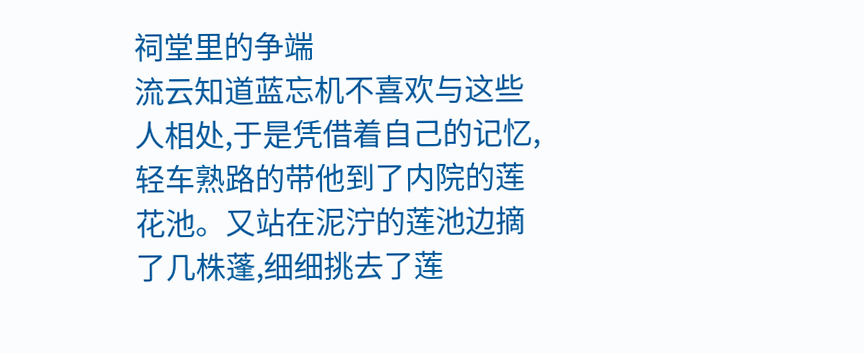祠堂里的争端
流云知道蓝忘机不喜欢与这些人相处,于是凭借着自己的记忆,轻车熟路的带他到了内院的莲花池。又站在泥泞的莲池边摘了几株蓬,细细挑去了莲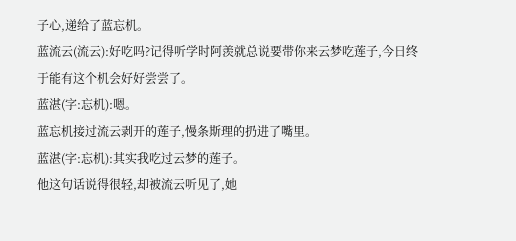子心,递给了蓝忘机。
蓝流云(流云):好吃吗?记得听学时阿羡就总说要带你来云梦吃莲子,今日终于能有这个机会好好尝尝了。
蓝湛(字:忘机):嗯。
蓝忘机接过流云剥开的莲子,慢条斯理的扔进了嘴里。
蓝湛(字:忘机):其实我吃过云梦的莲子。
他这句话说得很轻,却被流云听见了,她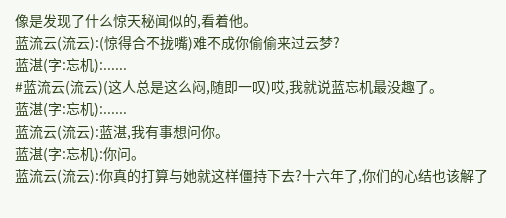像是发现了什么惊天秘闻似的,看着他。
蓝流云(流云):(惊得合不拢嘴)难不成你偷偷来过云梦?
蓝湛(字:忘机):......
#蓝流云(流云)(这人总是这么闷,随即一叹)哎,我就说蓝忘机最没趣了。
蓝湛(字:忘机):......
蓝流云(流云):蓝湛,我有事想问你。
蓝湛(字:忘机):你问。
蓝流云(流云):你真的打算与她就这样僵持下去?十六年了,你们的心结也该解了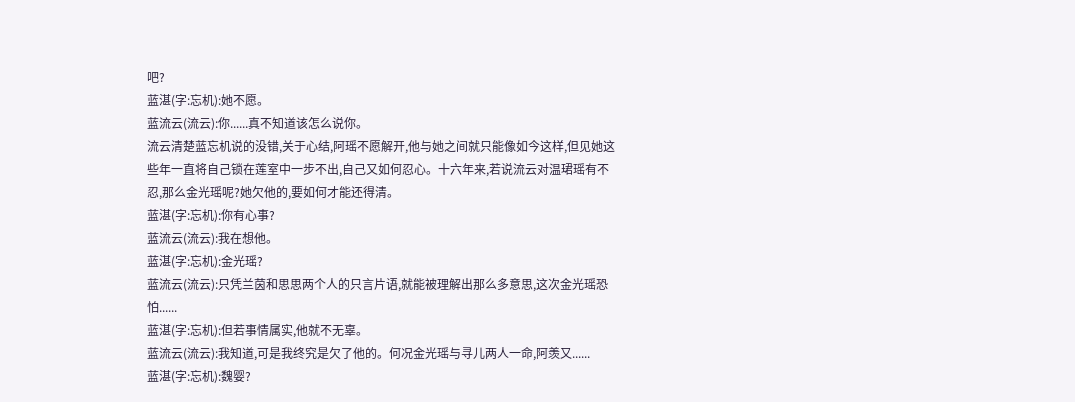吧?
蓝湛(字:忘机):她不愿。
蓝流云(流云):你......真不知道该怎么说你。
流云清楚蓝忘机说的没错,关于心结,阿瑶不愿解开,他与她之间就只能像如今这样,但见她这些年一直将自己锁在莲室中一步不出,自己又如何忍心。十六年来,若说流云对温珺瑶有不忍,那么金光瑶呢?她欠他的,要如何才能还得清。
蓝湛(字:忘机):你有心事?
蓝流云(流云):我在想他。
蓝湛(字:忘机):金光瑶?
蓝流云(流云):只凭兰茵和思思两个人的只言片语,就能被理解出那么多意思,这次金光瑶恐怕......
蓝湛(字:忘机):但若事情属实,他就不无辜。
蓝流云(流云):我知道,可是我终究是欠了他的。何况金光瑶与寻儿两人一命,阿羡又......
蓝湛(字:忘机):魏婴?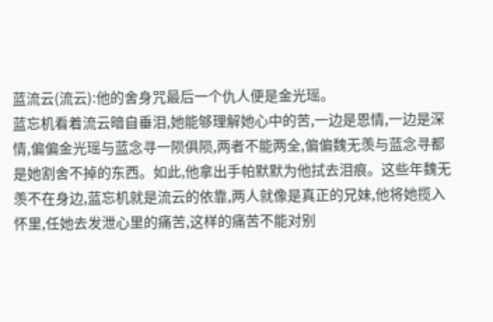蓝流云(流云):他的舍身咒最后一个仇人便是金光瑶。
蓝忘机看着流云暗自垂泪,她能够理解她心中的苦,一边是恩情,一边是深情,偏偏金光瑶与蓝念寻一陨俱陨,两者不能两全,偏偏魏无羡与蓝念寻都是她割舍不掉的东西。如此,他拿出手帕默默为他拭去泪痕。这些年魏无羡不在身边,蓝忘机就是流云的依靠,两人就像是真正的兄妹,他将她揽入怀里,任她去发泄心里的痛苦,这样的痛苦不能对别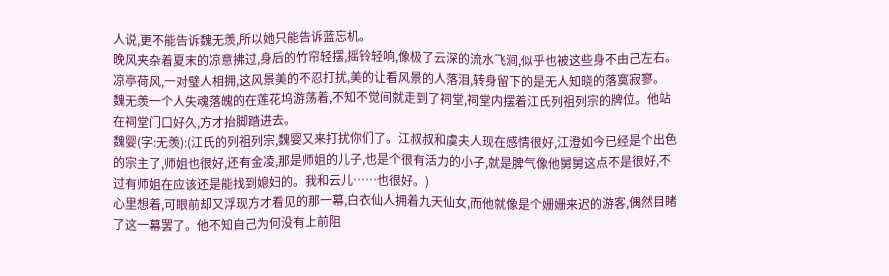人说,更不能告诉魏无羡,所以她只能告诉蓝忘机。
晚风夹杂着夏末的凉意拂过,身后的竹帘轻摆,摇铃轻响,像极了云深的流水飞涧,似乎也被这些身不由己左右。
凉亭荷风,一对璧人相拥,这风景美的不忍打扰,美的让看风景的人落泪,转身留下的是无人知晓的落寞寂寥。
魏无羡一个人失魂落魄的在莲花坞游荡着,不知不觉间就走到了祠堂,祠堂内摆着江氏列祖列宗的牌位。他站在祠堂门口好久,方才抬脚踏进去。
魏婴(字:无羡):(江氏的列祖列宗,魏婴又来打扰你们了。江叔叔和虞夫人现在感情很好,江澄如今已经是个出色的宗主了,师姐也很好,还有金凌,那是师姐的儿子,也是个很有活力的小子,就是脾气像他舅舅这点不是很好,不过有师姐在应该还是能找到媳妇的。我和云儿……也很好。)
心里想着,可眼前却又浮现方才看见的那一幕,白衣仙人拥着九天仙女,而他就像是个姗姗来迟的游客,偶然目睹了这一幕罢了。他不知自己为何没有上前阻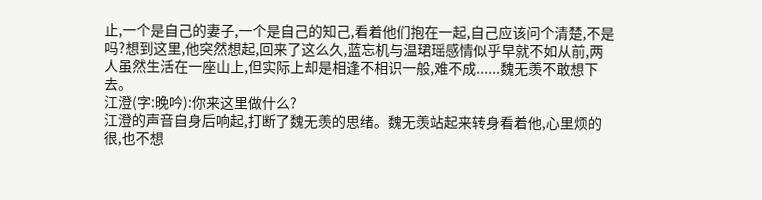止,一个是自己的妻子,一个是自己的知己,看着他们抱在一起,自己应该问个清楚,不是吗?想到这里,他突然想起,回来了这么久,蓝忘机与温珺瑶感情似乎早就不如从前,两人虽然生活在一座山上,但实际上却是相逢不相识一般,难不成......魏无羡不敢想下去。
江澄(字:晚吟):你来这里做什么?
江澄的声音自身后响起,打断了魏无羡的思绪。魏无羡站起来转身看着他,心里烦的很,也不想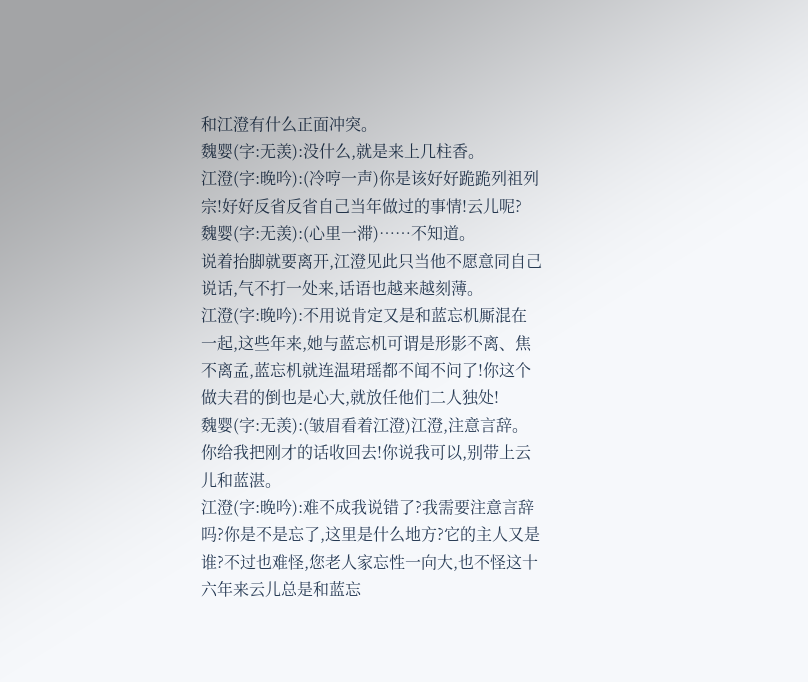和江澄有什么正面冲突。
魏婴(字:无羡):没什么,就是来上几柱香。
江澄(字:晚吟):(冷哼一声)你是该好好跪跪列祖列宗!好好反省反省自己当年做过的事情!云儿呢?
魏婴(字:无羡):(心里一滞)……不知道。
说着抬脚就要离开,江澄见此只当他不愿意同自己说话,气不打一处来,话语也越来越刻薄。
江澄(字:晚吟):不用说肯定又是和蓝忘机厮混在一起,这些年来,她与蓝忘机可谓是形影不离、焦不离孟,蓝忘机就连温珺瑶都不闻不问了!你这个做夫君的倒也是心大,就放任他们二人独处!
魏婴(字:无羡):(皱眉看着江澄)江澄,注意言辞。你给我把刚才的话收回去!你说我可以,别带上云儿和蓝湛。
江澄(字:晚吟):难不成我说错了?我需要注意言辞吗?你是不是忘了,这里是什么地方?它的主人又是谁?不过也难怪,您老人家忘性一向大,也不怪这十六年来云儿总是和蓝忘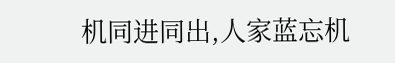机同进同出,人家蓝忘机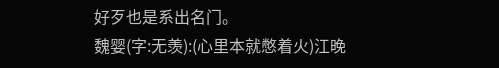好歹也是系出名门。
魏婴(字:无羡):(心里本就憋着火)江晚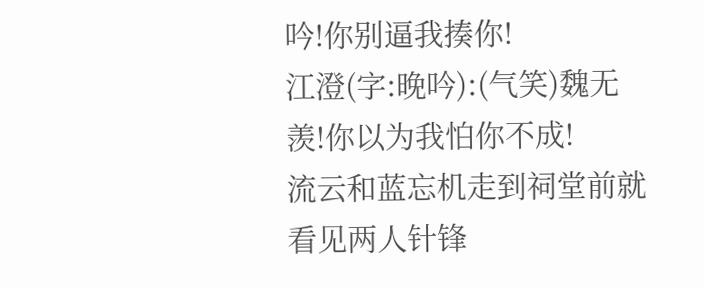吟!你别逼我揍你!
江澄(字:晚吟):(气笑)魏无羡!你以为我怕你不成!
流云和蓝忘机走到祠堂前就看见两人针锋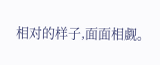相对的样子,面面相觑。